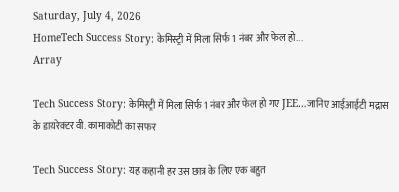Saturday, July 4, 2026
HomeTech Success Story: केमिस्ट्री में मिला सिर्फ 1 नंबर और फेल हो...
Array

Tech Success Story: केमिस्ट्री में मिला सिर्फ 1 नंबर और फेल हो गए JEE…जानिए आईआईटी मद्रास के डायरेक्टर वी. कामाकोटी का सफर

Tech Success Story: यह कहानी हर उस छात्र के लिए एक बहुत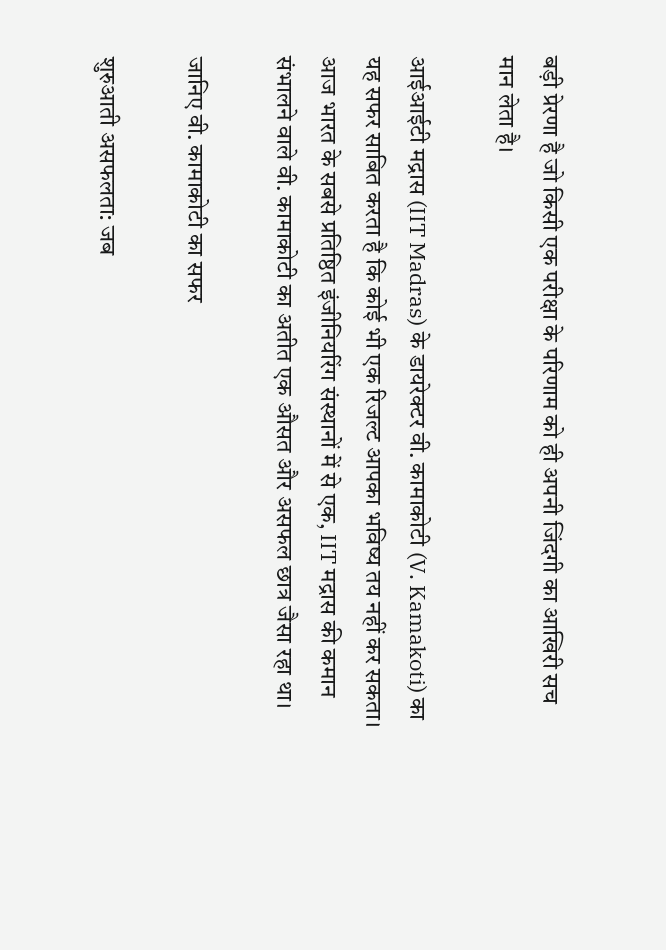बड़ी प्रेरणा है जो किसी एक परीक्षा के परिणाम को ही अपनी जिंदगी का आखिरी सच मान लेता है।

आईआईटी मद्रास (IIT Madras) के डायरेक्टर वी. कामाकोटी (V. Kamakoti) का यह सफर साबित करता है कि कोई भी एक रिजल्ट आपका भविष्य तय नहीं कर सकता। आज भारत के सबसे प्रतिष्ठित इंजीनियरिंग संस्थानों में से एक, IIT मद्रास की कमान संभालने वाले वी. कामाकोटी का अतीत एक औसत और असफल छात्र जैसा रहा था।

जानिए वी. कामाकोटी का सफर

शुरुआती असफलता: जब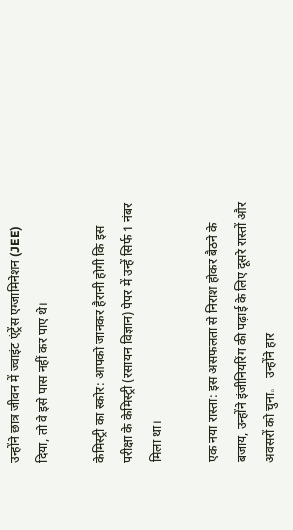उन्होंने छात्र जीवन में ज्वाइंट एंट्रेंस एग्जामिनेशन (JEE) दिया, तो वे इसे पास नहीं कर पाए थे।

केमिस्ट्री का स्कोर: आपको जानकर हैरानी होगी कि इस परीक्षा के केमिस्ट्री (रसायन विज्ञान) पेपर में उन्हें सिर्फ 1 नंबर मिला था।

एक नया रास्ता: इस असफलता से निराश होकर बैठने के बजाय, उन्होंने इंजीनियरिंग की पढ़ाई के लिए दूसरे रास्तों और अवसरों को चुना。 उन्होंने हार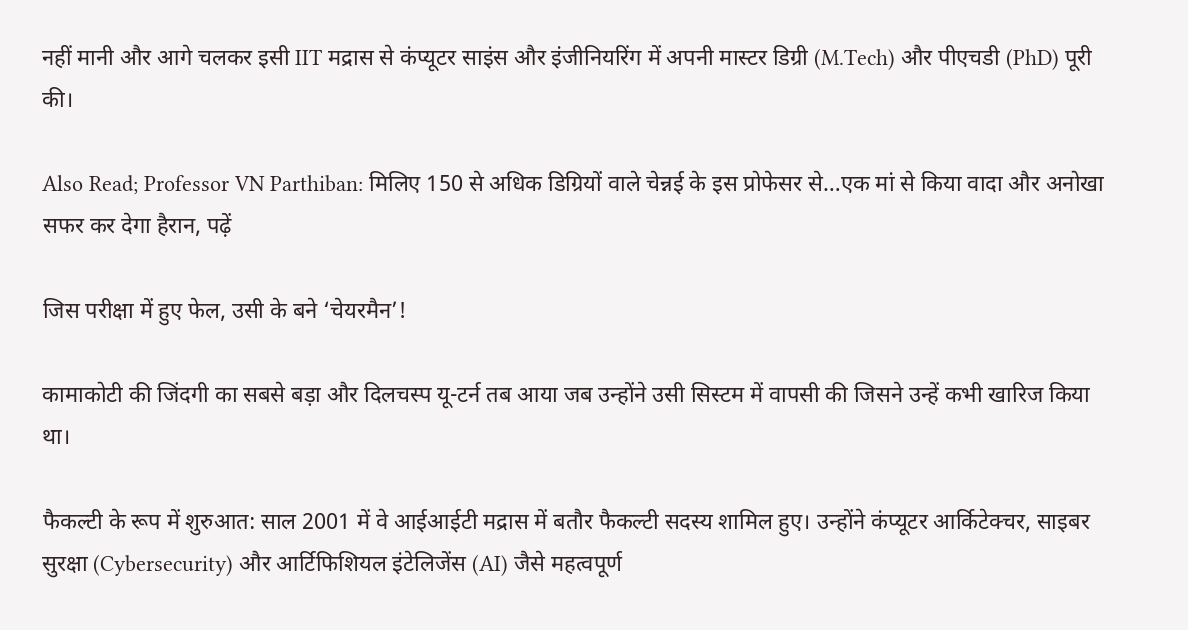नहीं मानी और आगे चलकर इसी IIT मद्रास से कंप्यूटर साइंस और इंजीनियरिंग में अपनी मास्टर डिग्री (M.Tech) और पीएचडी (PhD) पूरी की।

Also Read; Professor VN Parthiban: मिलिए 150 से अधिक डिग्रियों वाले चेन्नई के इस प्रोफेसर से…एक मां से किया वादा और अनोखा सफर कर देगा हैरान, पढ़ें

जिस परीक्षा में हुए फेल, उसी के बने ‘चेयरमैन’!

कामाकोटी की जिंदगी का सबसे बड़ा और दिलचस्प यू-टर्न तब आया जब उन्होंने उसी सिस्टम में वापसी की जिसने उन्हें कभी खारिज किया था।

फैकल्टी के रूप में शुरुआत: साल 2001 में वे आईआईटी मद्रास में बतौर फैकल्टी सदस्य शामिल हुए। उन्होंने कंप्यूटर आर्किटेक्चर, साइबर सुरक्षा (Cybersecurity) और आर्टिफिशियल इंटेलिजेंस (AI) जैसे महत्वपूर्ण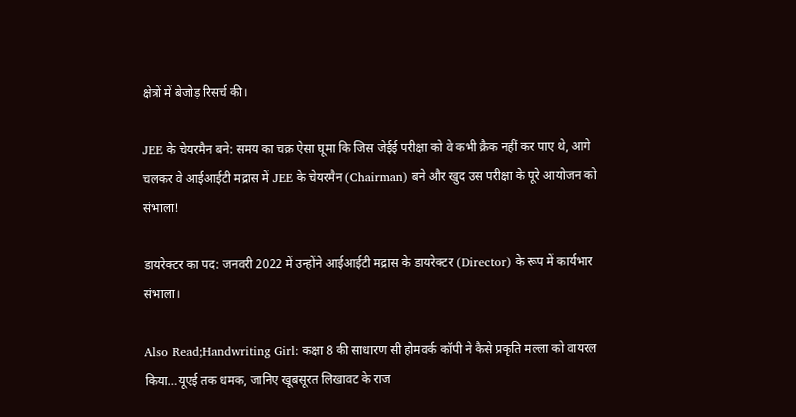क्षेत्रों में बेजोड़ रिसर्च की।

JEE के चेयरमैन बने: समय का चक्र ऐसा घूमा कि जिस जेईई परीक्षा को वे कभी क्रैक नहीं कर पाए थे, आगे चलकर वे आईआईटी मद्रास में JEE के चेयरमैन (Chairman) बने और खुद उस परीक्षा के पूरे आयोजन को संभाला!

डायरेक्टर का पद: जनवरी 2022 में उन्होंने आईआईटी मद्रास के डायरेक्टर (Director) के रूप में कार्यभार संभाला।

Also Read;Handwriting Girl: कक्षा 8 की साधारण सी होमवर्क कॉपी ने कैसे प्रकृति मल्ला को वायरल किया…यूएई तक धमक, जानिए खूबसूरत लिखावट के राज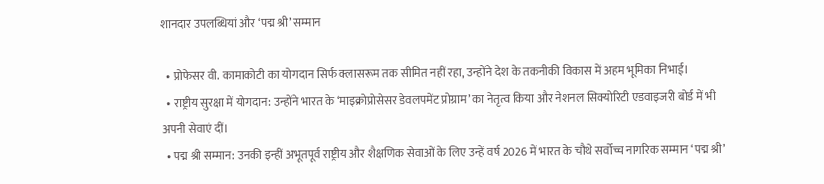शानदार उपलब्धियां और ‘पद्म श्री’ सम्मान

  • प्रोफेसर वी. कामाकोटी का योगदान सिर्फ क्लासरूम तक सीमित नहीं रहा, उन्होंने देश के तकनीकी विकास में अहम भूमिका निभाई।
  • राष्ट्रीय सुरक्षा में योगदान: उन्होंने भारत के ‘माइक्रोप्रोसेसर डेवलपमेंट प्रोग्राम’ का नेतृत्व किया और नेशनल सिक्योरिटी एडवाइजरी बोर्ड में भी अपनी सेवाएं दीं।
  • पद्म श्री सम्मान: उनकी इन्हीं अभूतपूर्व राष्ट्रीय और शैक्षणिक सेवाओं के लिए उन्हें वर्ष 2026 में भारत के चौथे सर्वोच्च नागरिक सम्मान ‘पद्म श्री’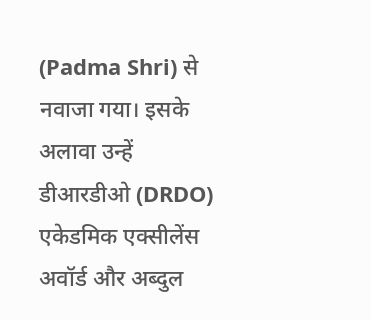(Padma Shri) से नवाजा गया। इसके अलावा उन्हें डीआरडीओ (DRDO) एकेडमिक एक्सीलेंस अवॉर्ड और अब्दुल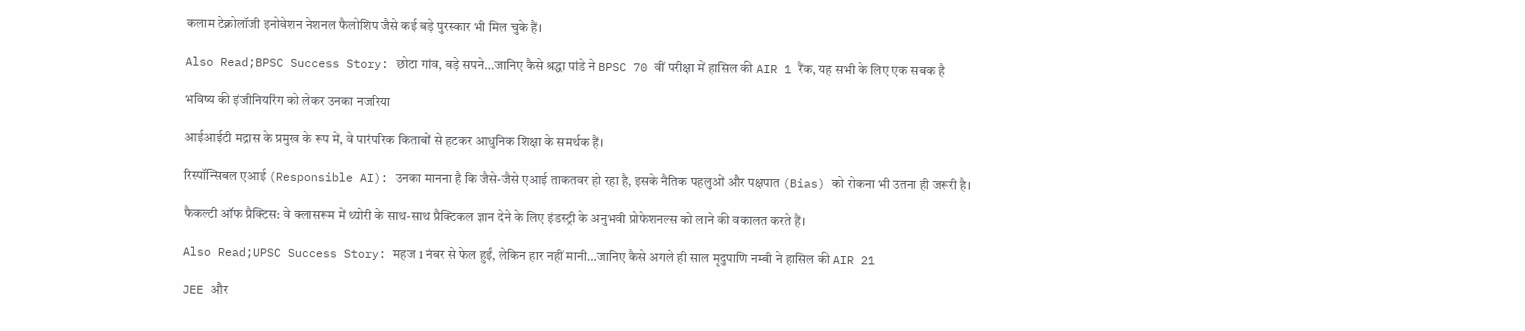कलाम टेक्नोलॉजी इनोवेशन नेशनल फैलोशिप जैसे कई बड़े पुरस्कार भी मिल चुके हैं।

Also Read;BPSC Success Story: छोटा गांव, बड़े सपने…जानिए कैसे श्रद्धा पांडे ने BPSC 70 वीं परीक्षा में हासिल की AIR 1 रैंक, यह सभी के लिए एक सबक है

भविष्य की इंजीनियरिंग को लेकर उनका नजरिया

आईआईटी मद्रास के प्रमुख के रूप में, वे पारंपरिक किताबों से हटकर आधुनिक शिक्षा के समर्थक हैं।

रिस्पॉन्सिबल एआई (Responsible AI): उनका मानना है कि जैसे-जैसे एआई ताकतवर हो रहा है, इसके नैतिक पहलुओं और पक्षपात (Bias) को रोकना भी उतना ही जरूरी है।

फैकल्टी ऑफ प्रैक्टिस: वे क्लासरूम में थ्योरी के साथ-साथ प्रैक्टिकल ज्ञान देने के लिए इंडस्ट्री के अनुभवी प्रोफेशनल्स को लाने की वकालत करते हैं।

Also Read;UPSC Success Story: महज 1 नंबर से फेल हुईं, लेकिन हार नहीं मानी…जानिए कैसे अगले ही साल मृदुपाणि नम्बी ने हासिल की AIR 21

JEE और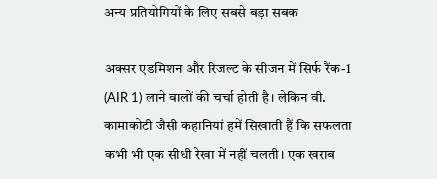अन्य प्रतियोगियों के लिए सबसे बड़ा सबक

अक्सर एडमिशन और रिजल्ट के सीजन में सिर्फ रैंक-1 (AIR 1) लाने वालों की चर्चा होती है। लेकिन वी. कामाकोटी जैसी कहानियां हमें सिखाती हैं कि सफलता कभी भी एक सीधी रेखा में नहीं चलती। एक खराब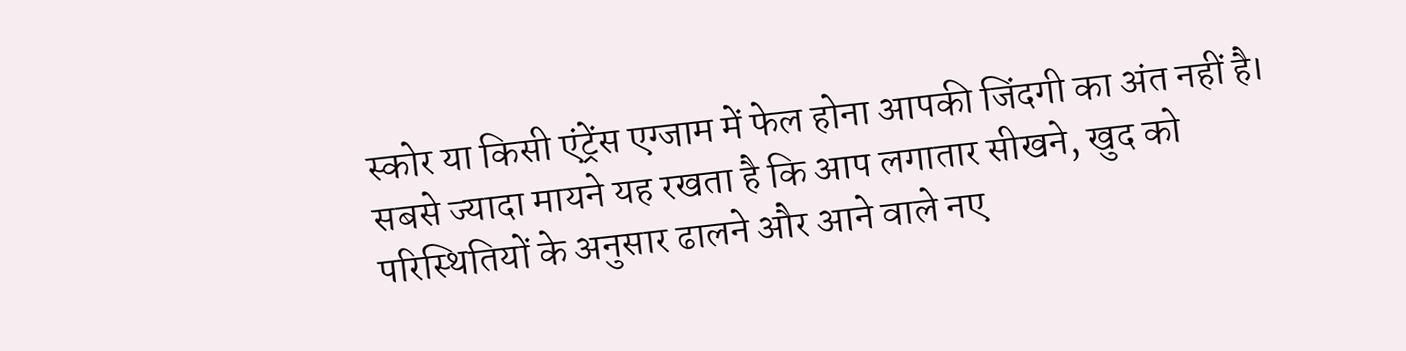स्कोर या किसी एंट्रेंस एग्जाम में फेल होना आपकी जिंदगी का अंत नहीं है। सबसे ज्यादा मायने यह रखता है कि आप लगातार सीखने, खुद को परिस्थितियों के अनुसार ढालने और आने वाले नए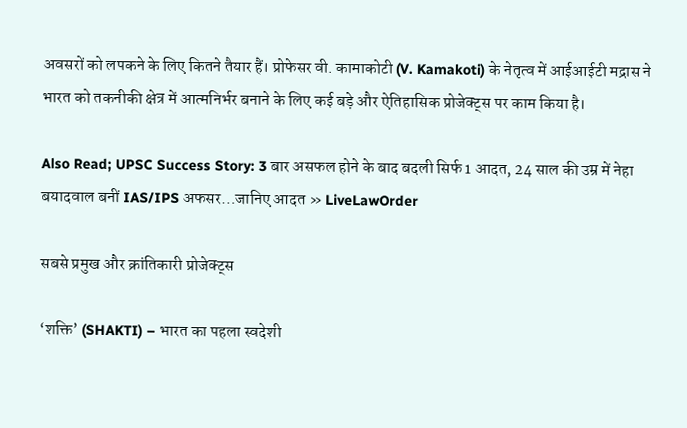अवसरों को लपकने के लिए कितने तैयार हैं। प्रोफेसर वी. कामाकोटी (V. Kamakoti) के नेतृत्व में आईआईटी मद्रास ने भारत को तकनीकी क्षेत्र में आत्मनिर्भर बनाने के लिए कई बड़े और ऐतिहासिक प्रोजेक्ट्स पर काम किया है।

Also Read; UPSC Success Story: 3 बार असफल होने के बाद बदली सिर्फ 1 आदत, 24 साल की उम्र में नेहा बयादवाल बनीं IAS/IPS अफसर…जानिए आदत » LiveLawOrder

सबसे प्रमुख और क्रांतिकारी प्रोजेक्ट्स

‘शक्ति’ (SHAKTI) – भारत का पहला स्वदेशी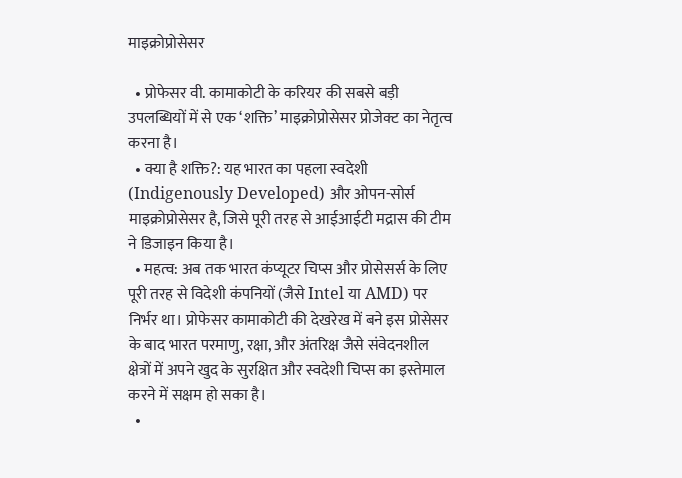माइक्रोप्रोसेसर

  • प्रोफेसर वी. कामाकोटी के करियर की सबसे बड़ी उपलब्धियों में से एक ‘शक्ति’ माइक्रोप्रोसेसर प्रोजेक्ट का नेतृत्व करना है।
  • क्या है शक्ति?: यह भारत का पहला स्वदेशी (Indigenously Developed) और ओपन-सोर्स माइक्रोप्रोसेसर है, जिसे पूरी तरह से आईआईटी मद्रास की टीम ने डिजाइन किया है।
  • महत्व: अब तक भारत कंप्यूटर चिप्स और प्रोसेसर्स के लिए पूरी तरह से विदेशी कंपनियों (जैसे Intel या AMD) पर निर्भर था। प्रोफेसर कामाकोटी की देखरेख में बने इस प्रोसेसर के बाद भारत परमाणु, रक्षा, और अंतरिक्ष जैसे संवेदनशील क्षेत्रों में अपने खुद के सुरक्षित और स्वदेशी चिप्स का इस्तेमाल करने में सक्षम हो सका है।
  •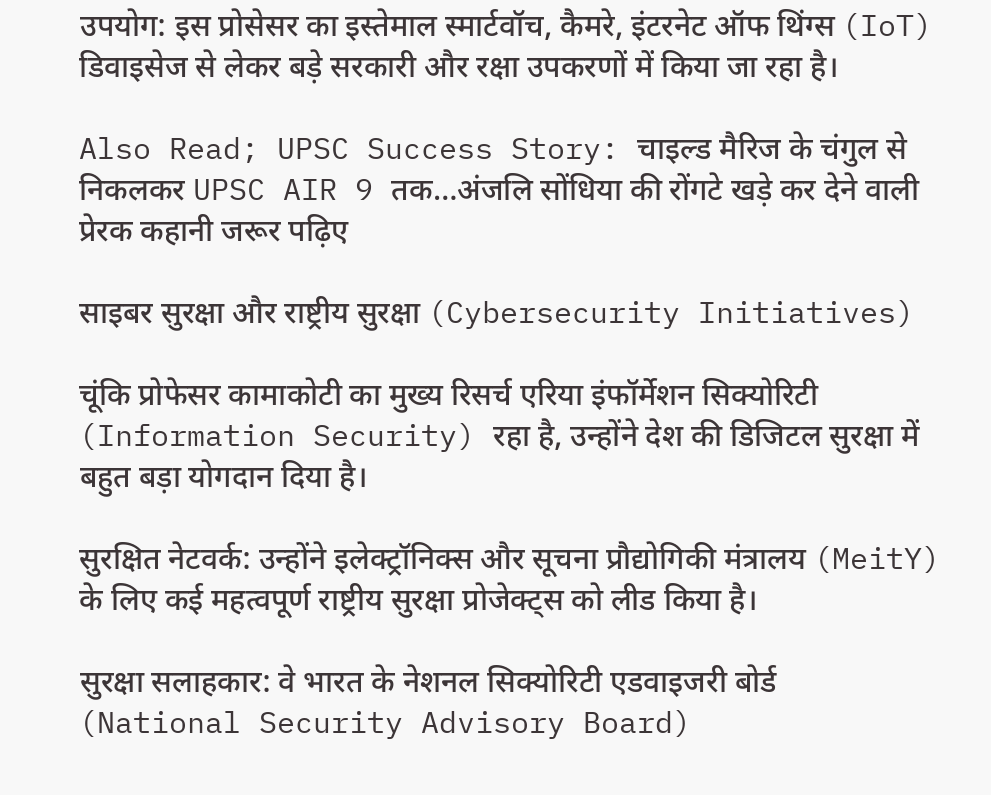उपयोग: इस प्रोसेसर का इस्तेमाल स्मार्टवॉच, कैमरे, इंटरनेट ऑफ थिंग्स (IoT) डिवाइसेज से लेकर बड़े सरकारी और रक्षा उपकरणों में किया जा रहा है।

Also Read; UPSC Success Story: चाइल्ड मैरिज के चंगुल से निकलकर UPSC AIR 9 तक…अंजलि सोंधिया की रोंगटे खड़े कर देने वाली प्रेरक कहानी जरूर पढ़िए

साइबर सुरक्षा और राष्ट्रीय सुरक्षा (Cybersecurity Initiatives)

चूंकि प्रोफेसर कामाकोटी का मुख्य रिसर्च एरिया इंफॉर्मेशन सिक्योरिटी (Information Security) रहा है, उन्होंने देश की डिजिटल सुरक्षा में बहुत बड़ा योगदान दिया है।

सुरक्षित नेटवर्क: उन्होंने इलेक्ट्रॉनिक्स और सूचना प्रौद्योगिकी मंत्रालय (MeitY) के लिए कई महत्वपूर्ण राष्ट्रीय सुरक्षा प्रोजेक्ट्स को लीड किया है।

सुरक्षा सलाहकार: वे भारत के नेशनल सिक्योरिटी एडवाइजरी बोर्ड (National Security Advisory Board)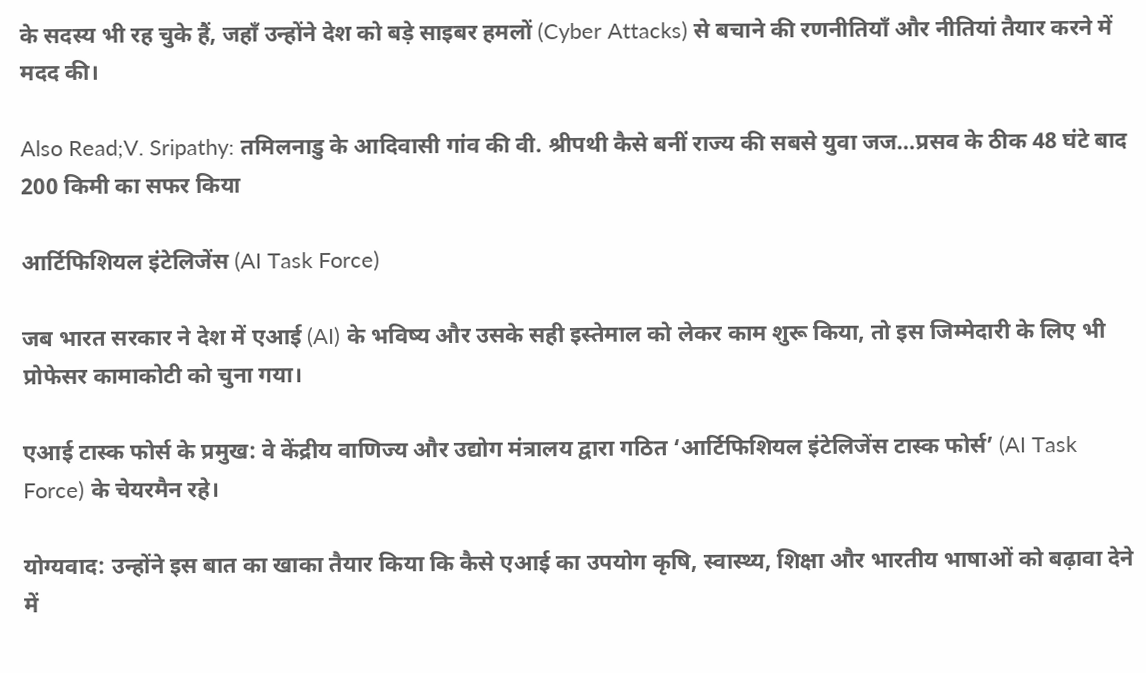के सदस्य भी रह चुके हैं, जहाँ उन्होंने देश को बड़े साइबर हमलों (Cyber Attacks) से बचाने की रणनीतियाँ और नीतियां तैयार करने में मदद की।

Also Read;V. Sripathy: तमिलनाडु के आदिवासी गांव की वी. श्रीपथी कैसे बनीं राज्य की सबसे युवा जज…प्रसव के ठीक 48 घंटे बाद 200 किमी का सफर किया

आर्टिफिशियल इंटेलिजेंस (AI Task Force)

जब भारत सरकार ने देश में एआई (AI) के भविष्य और उसके सही इस्तेमाल को लेकर काम शुरू किया, तो इस जिम्मेदारी के लिए भी प्रोफेसर कामाकोटी को चुना गया।

एआई टास्क फोर्स के प्रमुख: वे केंद्रीय वाणिज्य और उद्योग मंत्रालय द्वारा गठित ‘आर्टिफिशियल इंटेलिजेंस टास्क फोर्स’ (AI Task Force) के चेयरमैन रहे।

योग्यवाद: उन्होंने इस बात का खाका तैयार किया कि कैसे एआई का उपयोग कृषि, स्वास्थ्य, शिक्षा और भारतीय भाषाओं को बढ़ावा देने में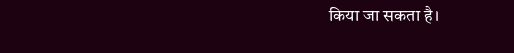किया जा सकता है।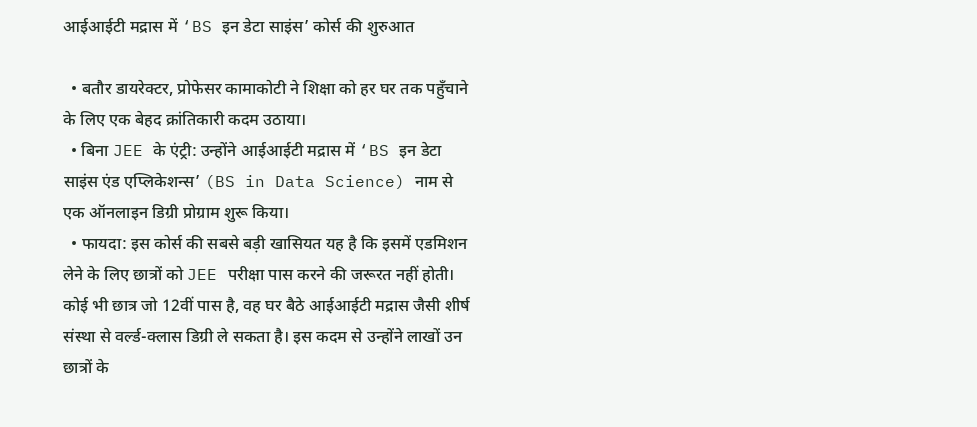आईआईटी मद्रास में ‘BS इन डेटा साइंस’ कोर्स की शुरुआत

  • बतौर डायरेक्टर, प्रोफेसर कामाकोटी ने शिक्षा को हर घर तक पहुँचाने के लिए एक बेहद क्रांतिकारी कदम उठाया।
  • बिना JEE के एंट्री: उन्होंने आईआईटी मद्रास में ‘BS इन डेटा साइंस एंड एप्लिकेशन्स’ (BS in Data Science) नाम से एक ऑनलाइन डिग्री प्रोग्राम शुरू किया।
  • फायदा: इस कोर्स की सबसे बड़ी खासियत यह है कि इसमें एडमिशन लेने के लिए छात्रों को JEE परीक्षा पास करने की जरूरत नहीं होती। कोई भी छात्र जो 12वीं पास है, वह घर बैठे आईआईटी मद्रास जैसी शीर्ष संस्था से वर्ल्ड-क्लास डिग्री ले सकता है। इस कदम से उन्होंने लाखों उन छात्रों के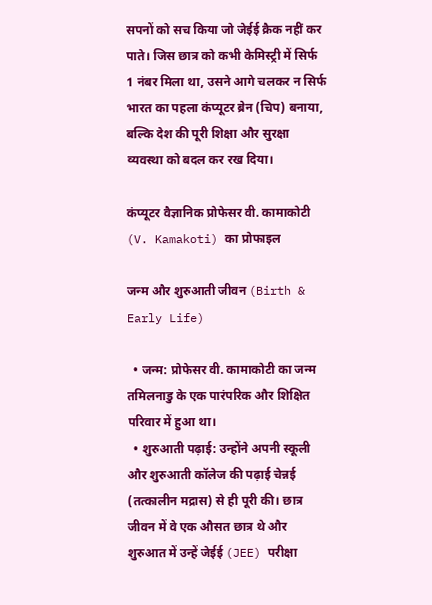सपनों को सच किया जो जेईई क्रैक नहीं कर पाते। जिस छात्र को कभी केमिस्ट्री में सिर्फ 1 नंबर मिला था, उसने आगे चलकर न सिर्फ भारत का पहला कंप्यूटर ब्रेन (चिप) बनाया, बल्कि देश की पूरी शिक्षा और सुरक्षा व्यवस्था को बदल कर रख दिया।

कंप्यूटर वैज्ञानिक प्रोफेसर वी. कामाकोटी (V. Kamakoti) का प्रोफाइल

जन्म और शुरुआती जीवन (Birth & Early Life)

  • जन्म: प्रोफेसर वी. कामाकोटी का जन्म तमिलनाडु के एक पारंपरिक और शिक्षित परिवार में हुआ था।
  • शुरुआती पढ़ाई: उन्होंने अपनी स्कूली और शुरुआती कॉलेज की पढ़ाई चेन्नई (तत्कालीन मद्रास) से ही पूरी की। छात्र जीवन में वे एक औसत छात्र थे और शुरुआत में उन्हें जेईई (JEE) परीक्षा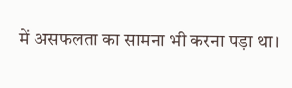में असफलता का सामना भी करना पड़ा था।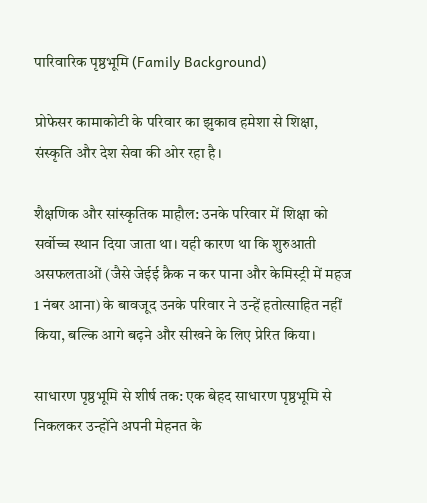पारिवारिक पृष्ठभूमि (Family Background)

प्रोफेसर कामाकोटी के परिवार का झुकाव हमेशा से शिक्षा, संस्कृति और देश सेवा की ओर रहा है।

शैक्षणिक और सांस्कृतिक माहौल: उनके परिवार में शिक्षा को सर्वोच्च स्थान दिया जाता था। यही कारण था कि शुरुआती असफलताओं (जैसे जेईई क्रैक न कर पाना और केमिस्ट्री में महज 1 नंबर आना) के बावजूद उनके परिवार ने उन्हें हतोत्साहित नहीं किया, बल्कि आगे बढ़ने और सीखने के लिए प्रेरित किया।

साधारण पृष्ठभूमि से शीर्ष तक: एक बेहद साधारण पृष्ठभूमि से निकलकर उन्होंने अपनी मेहनत के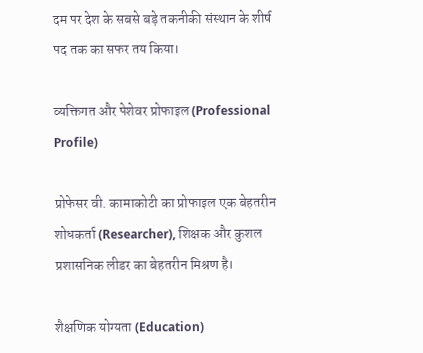दम पर देश के सबसे बड़े तकनीकी संस्थान के शीर्ष पद तक का सफर तय किया।

व्यक्तिगत और पेशेवर प्रोफाइल (Professional Profile)

प्रोफेसर वी. कामाकोटी का प्रोफाइल एक बेहतरीन शोधकर्ता (Researcher), शिक्षक और कुशल प्रशासनिक लीडर का बेहतरीन मिश्रण है।

शैक्षणिक योग्यता (Education)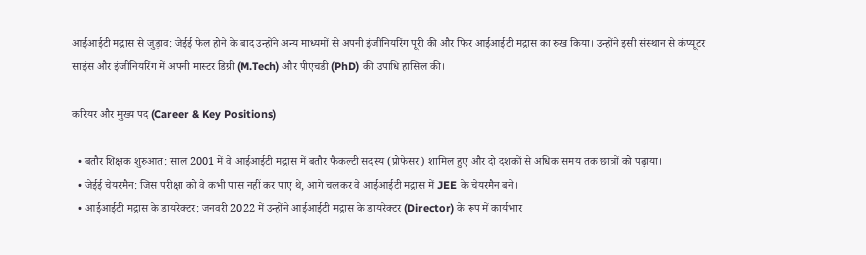आईआईटी मद्रास से जुड़ाव: जेईई फेल होने के बाद उन्होंने अन्य माध्यमों से अपनी इंजीनियरिंग पूरी की और फिर आईआईटी मद्रास का रुख किया। उन्होंने इसी संस्थान से कंप्यूटर साइंस और इंजीनियरिंग में अपनी मास्टर डिग्री (M.Tech) और पीएचडी (PhD) की उपाधि हासिल की।

करियर और मुख्य पद (Career & Key Positions)

  • बतौर शिक्षक शुरुआत: साल 2001 में वे आईआईटी मद्रास में बतौर फैकल्टी सदस्य (प्रोफेसर) शामिल हुए और दो दशकों से अधिक समय तक छात्रों को पढ़ाया।
  • जेईई चेयरमैन: जिस परीक्षा को वे कभी पास नहीं कर पाए थे, आगे चलकर वे आईआईटी मद्रास में JEE के चेयरमैन बने।
  • आईआईटी मद्रास के डायरेक्टर: जनवरी 2022 में उन्होंने आईआईटी मद्रास के डायरेक्टर (Director) के रूप में कार्यभार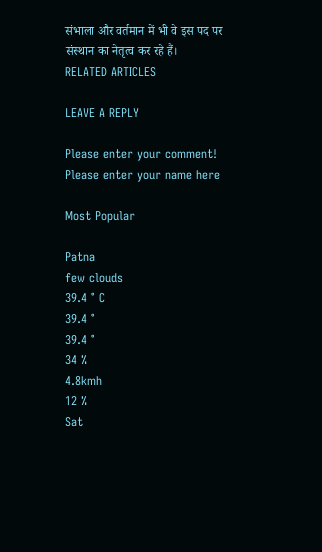संभाला और वर्तमान में भी वे इस पद पर संस्थान का नेतृत्व कर रहे हैं।
RELATED ARTICLES

LEAVE A REPLY

Please enter your comment!
Please enter your name here

Most Popular

Patna
few clouds
39.4 ° C
39.4 °
39.4 °
34 %
4.8kmh
12 %
Sat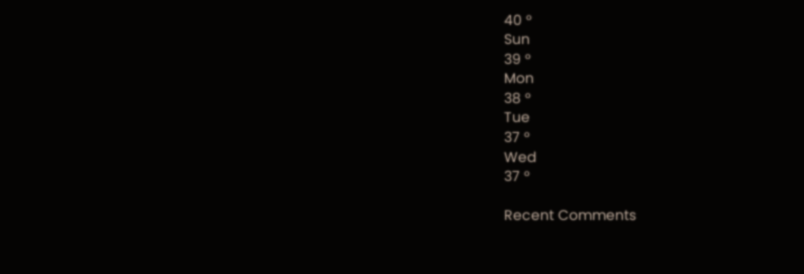40 °
Sun
39 °
Mon
38 °
Tue
37 °
Wed
37 °

Recent Comments